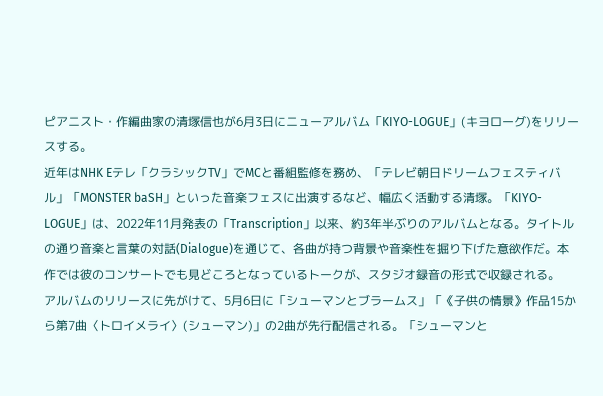ピアニスト・作編曲家の清塚信也が6月3日にニューアルバム「KIYO-LOGUE」(キヨローグ)をリリースする。
近年はNHK Eテレ「クラシックTV」でMCと番組監修を務め、「テレビ朝日ドリームフェスティバル」「MONSTER baSH」といった音楽フェスに出演するなど、幅広く活動する清塚。「KIYO-LOGUE」は、2022年11月発表の「Transcription」以来、約3年半ぶりのアルバムとなる。タイトルの通り音楽と言葉の対話(Dialogue)を通じて、各曲が持つ背景や音楽性を掘り下げた意欲作だ。本作では彼のコンサートでも見どころとなっているトークが、スタジオ録音の形式で収録される。
アルバムのリリースに先がけて、5月6日に「シューマンとブラームス」「《子供の情景》作品15から第7曲〈トロイメライ〉(シューマン)」の2曲が先行配信される。「シューマンと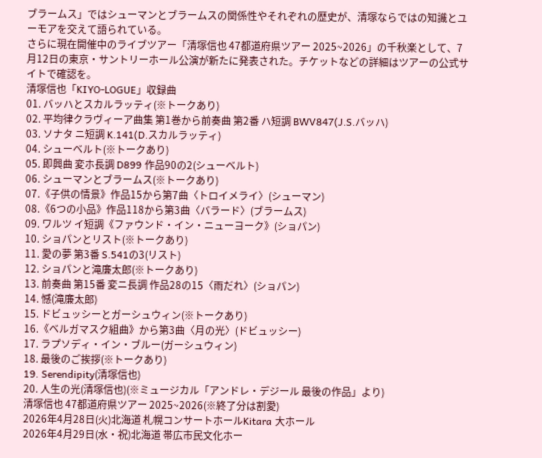ブラームス」ではシューマンとブラームスの関係性やそれぞれの歴史が、清塚ならではの知識とユーモアを交えて語られている。
さらに現在開催中のライブツアー「清塚信也 47都道府県ツアー 2025~2026」の千秋楽として、7月12日の東京・サントリーホール公演が新たに発表された。チケットなどの詳細はツアーの公式サイトで確認を。
清塚信也「KIYO-LOGUE」収録曲
01. バッハとスカルラッティ(※トークあり)
02. 平均律クラヴィーア曲集 第1巻から前奏曲 第2番 ハ短調 BWV847(J.S.バッハ)
03. ソナタ ニ短調 K.141(D.スカルラッティ)
04. シューベルト(※トークあり)
05. 即興曲 変ホ長調 D899 作品90の2(シューベルト)
06. シューマンとブラームス(※トークあり)
07.《子供の情景》作品15から第7曲〈トロイメライ〉(シューマン)
08.《6つの小品》作品118から第3曲〈バラード〉(ブラームス)
09. ワルツ イ短調《ファウンド・イン・ニューヨーク》(ショパン)
10. ショパンとリスト(※トークあり)
11. 愛の夢 第3番 S.541の3(リスト)
12. ショパンと滝廉太郎(※トークあり)
13. 前奏曲 第15番 変ニ長調 作品28の15〈雨だれ〉(ショパン)
14. 憾(滝廉太郎)
15. ドビュッシーとガーシュウィン(※トークあり)
16.《ベルガマスク組曲》から第3曲〈月の光〉(ドビュッシー)
17. ラプソディ・イン・ブルー(ガーシュウィン)
18. 最後のご挨拶(※トークあり)
19. Serendipity(清塚信也)
20. 人生の光(清塚信也)(※ミュージカル「アンドレ・デジール 最後の作品」より)
清塚信也 47都道府県ツアー 2025~2026(※終了分は割愛)
2026年4月28日(火)北海道 札幌コンサートホールKitara 大ホール
2026年4月29日(水・祝)北海道 帯広市民文化ホー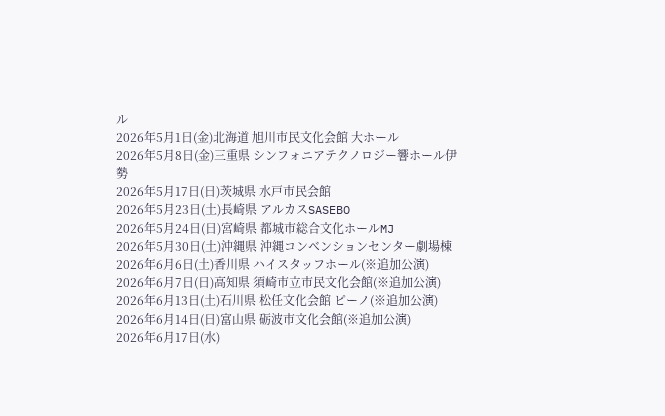ル
2026年5月1日(金)北海道 旭川市民文化会館 大ホール
2026年5月8日(金)三重県 シンフォニアテクノロジー響ホール伊勢
2026年5月17日(日)茨城県 水戸市民会館
2026年5月23日(土)長崎県 アルカスSASEBO
2026年5月24日(日)宮崎県 都城市総合文化ホールMJ
2026年5月30日(土)沖縄県 沖縄コンベンションセンター劇場棟
2026年6月6日(土)香川県 ハイスタッフホール(※追加公演)
2026年6月7日(日)高知県 須崎市立市民文化会館(※追加公演)
2026年6月13日(土)石川県 松任文化会館 ピーノ(※追加公演)
2026年6月14日(日)富山県 砺波市文化会館(※追加公演)
2026年6月17日(水)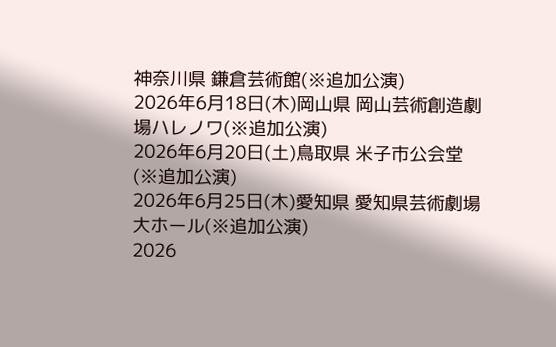神奈川県 鎌倉芸術館(※追加公演)
2026年6月18日(木)岡山県 岡山芸術創造劇場ハレノワ(※追加公演)
2026年6月20日(土)鳥取県 米子市公会堂(※追加公演)
2026年6月25日(木)愛知県 愛知県芸術劇場 大ホール(※追加公演)
2026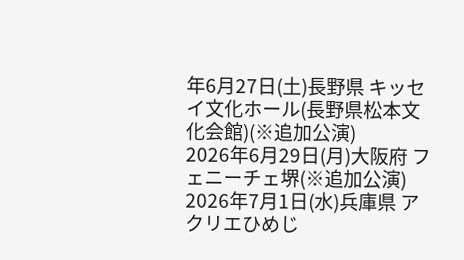年6月27日(土)長野県 キッセイ文化ホール(長野県松本文化会館)(※追加公演)
2026年6月29日(月)大阪府 フェニーチェ堺(※追加公演)
2026年7月1日(水)兵庫県 アクリエひめじ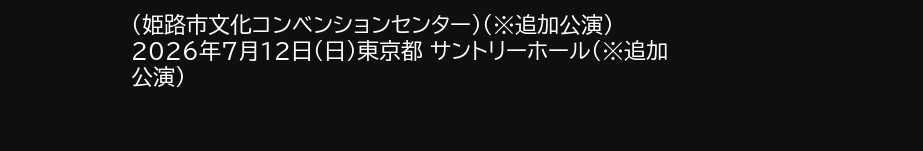(姫路市文化コンベンションセンター)(※追加公演)
2026年7月12日(日)東京都 サントリーホール(※追加公演)